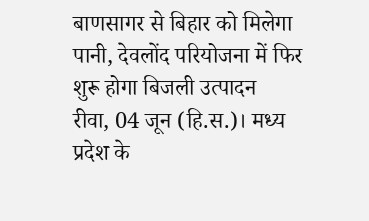बाणसागर से बिहार को मिलेगा पानी, देवलोंद परियोजना में फिर शुरू होगा बिजली उत्पादन
रीवा, 04 जून (हि.स.)। मध्य प्रदेश के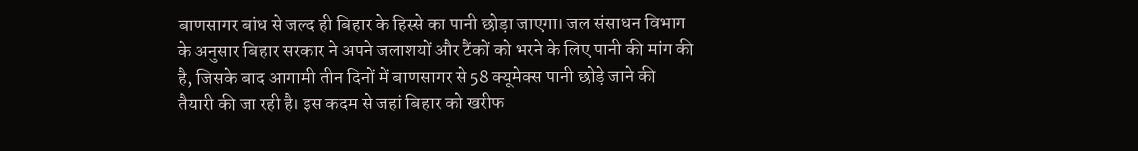बाणसागर बांध से जल्द ही बिहार के हिस्से का पानी छोड़ा जाएगा। जल संसाधन विभाग के अनुसार बिहार सरकार ने अपने जलाशयों और टैंकों को भरने के लिए पानी की मांग की है, जिसके बाद आगामी तीन दिनों में बाणसागर से 58 क्यूमेक्स पानी छोड़े जाने की तैयारी की जा रही है। इस कदम से जहां बिहार को खरीफ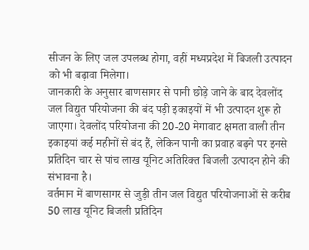सीजन के लिए जल उपलब्ध होगा, वहीं मध्यप्रदेश में बिजली उत्पादन को भी बढ़ावा मिलेगा।
जानकारी के अनुसार बाणसागर से पानी छोड़े जाने के बाद देवलोंद जल विद्युत परियोजना की बंद पड़ी इकाइयों में भी उत्पादन शुरू हो जाएगा। देवलोंद परियोजना की 20-20 मेगावाट क्षमता वाली तीन इकाइयां कई महीनों से बंद हैं, लेकिन पानी का प्रवाह बढ़ने पर इनसे प्रतिदिन चार से पांच लाख यूनिट अतिरिक्त बिजली उत्पादन होने की संभावना है।
वर्तमान में बाणसागर से जुड़ी तीन जल विद्युत परियोजनाओं से करीब 50 लाख यूनिट बिजली प्रतिदिन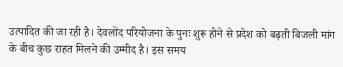उत्पादित की जा रही है। देवलोंद परियोजना के पुनः शुरू होने से प्रदेश को बढ़ती बिजली मांग के बीच कुछ राहत मिलने की उम्मीद है। इस समय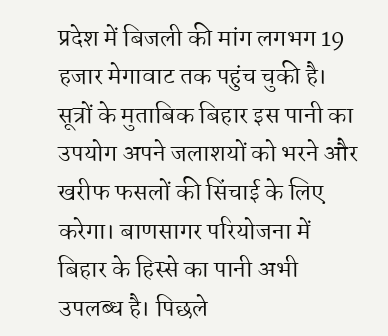प्रदेश में बिजली की मांग लगभग 19 हजार मेगावाट तक पहुंच चुकी है।
सूत्रों के मुताबिक बिहार इस पानी का उपयोग अपने जलाशयों को भरने और खरीफ फसलों की सिंचाई के लिए करेगा। बाणसागर परियोजना में बिहार के हिस्से का पानी अभी उपलब्ध है। पिछले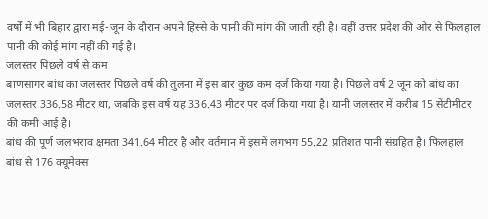वर्षों में भी बिहार द्वारा मई-जून के दौरान अपने हिस्से के पानी की मांग की जाती रही है। वहीं उत्तर प्रदेश की ओर से फिलहाल पानी की कोई मांग नहीं की गई है।
जलस्तर पिछले वर्ष से कम
बाणसागर बांध का जलस्तर पिछले वर्ष की तुलना में इस बार कुछ कम दर्ज किया गया है। पिछले वर्ष 2 जून को बांध का जलस्तर 336.58 मीटर था, जबकि इस वर्ष यह 336.43 मीटर पर दर्ज किया गया है। यानी जलस्तर में करीब 15 सेंटीमीटर की कमी आई है।
बांध की पूर्ण जलभराव क्षमता 341.64 मीटर है और वर्तमान में इसमें लगभग 55.22 प्रतिशत पानी संग्रहित है। फिलहाल बांध से 176 क्यूमेक्स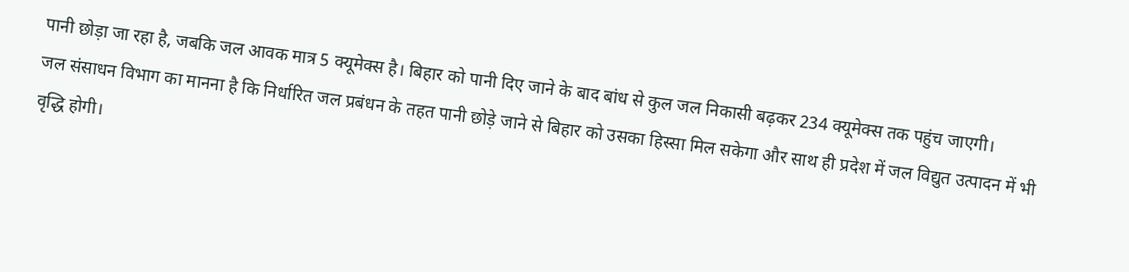पानी छोड़ा जा रहा है, जबकि जल आवक मात्र 5 क्यूमेक्स है। बिहार को पानी दिए जाने के बाद बांध से कुल जल निकासी बढ़कर 234 क्यूमेक्स तक पहुंच जाएगी।
जल संसाधन विभाग का मानना है कि निर्धारित जल प्रबंधन के तहत पानी छोड़े जाने से बिहार को उसका हिस्सा मिल सकेगा और साथ ही प्रदेश में जल विद्युत उत्पादन में भी वृद्धि होगी।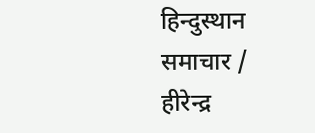हिन्दुस्थान समाचार / हीरेन्द्र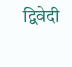द्विवेदी